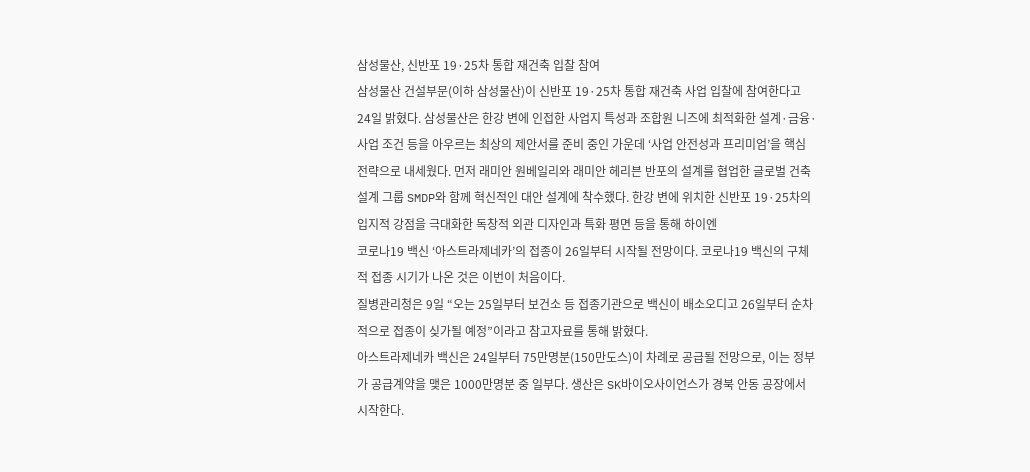삼성물산, 신반포 19·25차 통합 재건축 입찰 참여
삼성물산 건설부문(이하 삼성물산)이 신반포 19·25차 통합 재건축 사업 입찰에 참여한다고 24일 밝혔다. 삼성물산은 한강 변에 인접한 사업지 특성과 조합원 니즈에 최적화한 설계·금융·사업 조건 등을 아우르는 최상의 제안서를 준비 중인 가운데 ‘사업 안전성과 프리미엄’을 핵심 전략으로 내세웠다. 먼저 래미안 원베일리와 래미안 헤리븐 반포의 설계를 협업한 글로벌 건축설계 그룹 SMDP와 함께 혁신적인 대안 설계에 착수했다. 한강 변에 위치한 신반포 19·25차의 입지적 강점을 극대화한 독창적 외관 디자인과 특화 평면 등을 통해 하이엔
코로나19 백신 ‘아스트라제네카’의 접종이 26일부터 시작될 전망이다. 코로나19 백신의 구체적 접종 시기가 나온 것은 이번이 처음이다.
질병관리청은 9일 “오는 25일부터 보건소 등 접종기관으로 백신이 배소오디고 26일부터 순차적으로 접종이 싲가될 예정”이라고 참고자료를 통해 밝혔다.
아스트라제네카 백신은 24일부터 75만명분(150만도스)이 차례로 공급될 전망으로, 이는 정부가 공급계약을 맺은 1000만명분 중 일부다. 생산은 SK바이오사이언스가 경북 안동 공장에서 시작한다.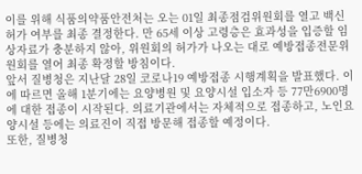이를 위해 식품의약품안전처는 오는 01일 최종점검위원회를 열고 백신 허가 여부를 최종 결정한다. 만 65세 이상 고령층은 효과성을 입증할 임상자료가 충분하지 않아, 위원회의 허가가 나오는 대로 예방접종전문위원회를 열어 최종 확정할 방침이다.
앞서 질병청은 지난달 28일 코로나19 예방접종 시행계획을 발표했다. 이에 따르면 올해 1분기에는 요양병원 및 요양시설 입소자 등 77만6900명에 대한 접종이 시작된다. 의료기관에서는 자체적으로 접종하고, 노인요양시설 등에는 의료진이 직접 방문해 접종할 예정이다.
또한, 질병청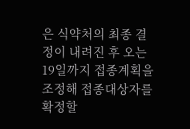은 식약처의 최종 결정이 내려진 후 오는 19일까지 접종계획을 조정해 접종대상자를 확정할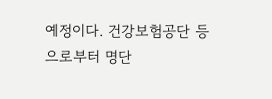예정이다. 건강보험공단 등으로부터 명단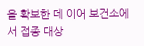을 확보한 데 이어 보건소에서 접종 대상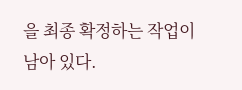을 최종 확정하는 작업이 남아 있다.